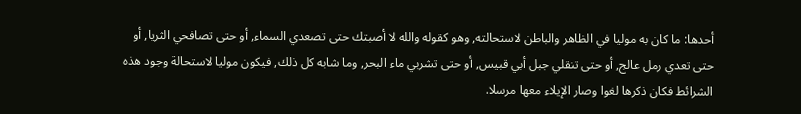أحدها: ما كان به موليا في الظاهر والباطن لاستحالته, وهو كقوله والله لا أصبتك حتى تصعدي السماء, أو حتى تصافحي الثريا, أو حتى تعدي رمل عالج, أو حتى تنقلي جبل أبي قبيس, أو حتى تشربي ماء البحر, وما شابه كل ذلك, فيكون موليا لاستحالة وجود هذه الشرائط فكان ذكرها لغوا وصار الإيلاء معها مرسلا.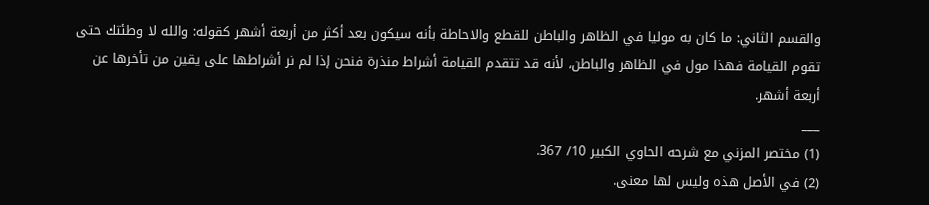والقسم الثاني: ما كان به موليا في الظاهر والباطن للقطع والاحاطة بأنه سيكون بعد أكثر من أربعة أشهر كقوله: والله لا وطئتك حتى تقوم القيامة فهذا مول في الظاهر والباطن، لأنه قد تتقدم القيامة أشراط منذرة فنحن إذا لم نر أشراطها على يقين من تأخرها عن أربعة أشهر.
___
(1) مختصر المزني مع شرحه الحاوي الكبير 10/ 367.
(2) في الأصل هذه وليس لها معنى.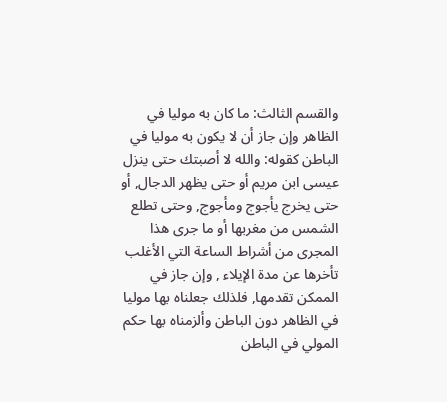والقسم الثالث: ما كان به موليا في الظاهر وإن جاز أن لا يكون به موليا في الباطن كقوله: والله لا أصبتك حتى ينزل عيسى ابن مريم أو حتى يظهر الدجال, أو حتى يخرج يأجوج ومأجوج, وحتى تطلع الشمس من مغربها أو ما جرى هذا المجرى من أشراط الساعة التي الأغلب تأخرها عن مدة الإيلاء , وإن جاز في الممكن تقدمها, فلذلك جعلناه بها موليا في الظاهر دون الباطن وألزمناه بها حكم المولي في الباطن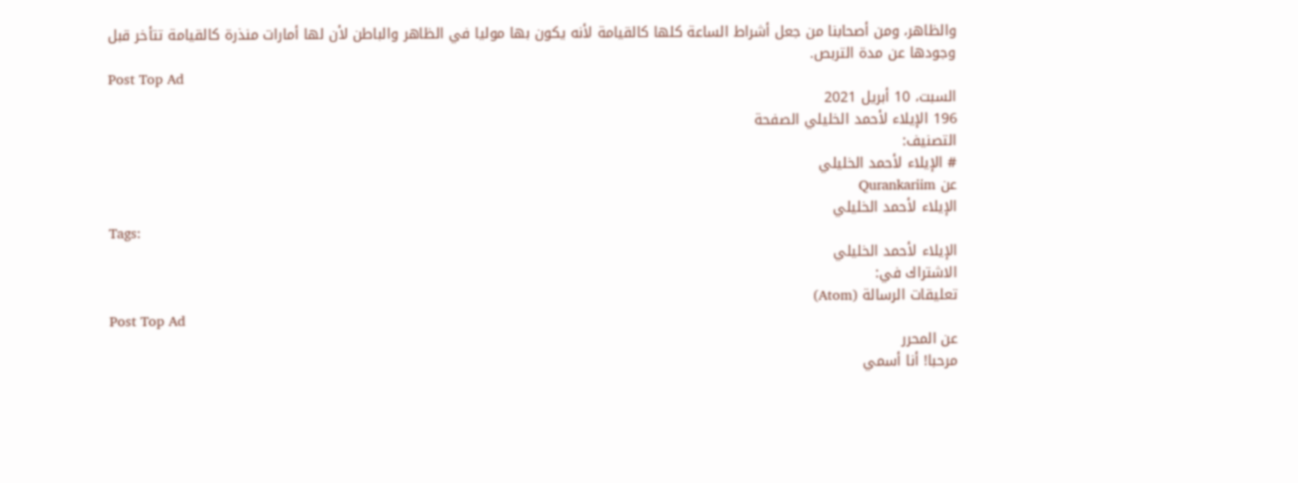والظاهر، ومن أصحابنا من جعل أشراط الساعة كلها كالقيامة لأنه يكون بها موليا في الظاهر والباطن لأن لها أمارات منذرة كالقيامة تتأخر قبل وجودها عن مدة التربص.
Post Top Ad
السبت، 10 أبريل 2021
196 الإيلاء لأحمد الخليلي الصفحة
التصنيف:
# الإيلاء لأحمد الخليلي
عن Qurankariim
الإيلاء لأحمد الخليلي
Tags:
الإيلاء لأحمد الخليلي
الاشتراك في:
تعليقات الرسالة (Atom)
Post Top Ad
عن المحرر
مرحبا! أنا أسمي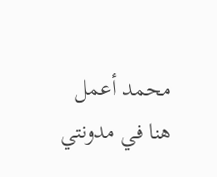محمد أعمل هنا في مدونتي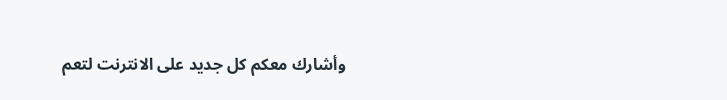وأشارك معكم كل جديد على الانترنت لتعم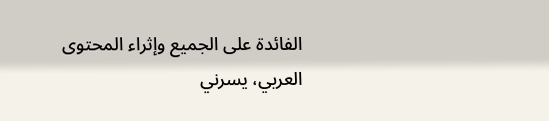الفائدة على الجميع وإثراء المحتوى العربي، يسرني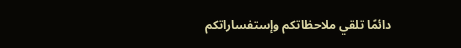دائمًا تلقي ملاحظاتكم وإستفساراتكم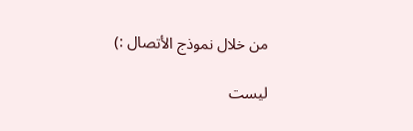من خلال نموذج الأتصال :)

ليست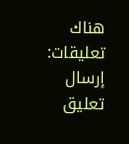هناك تعليقات:
إرسال تعليق